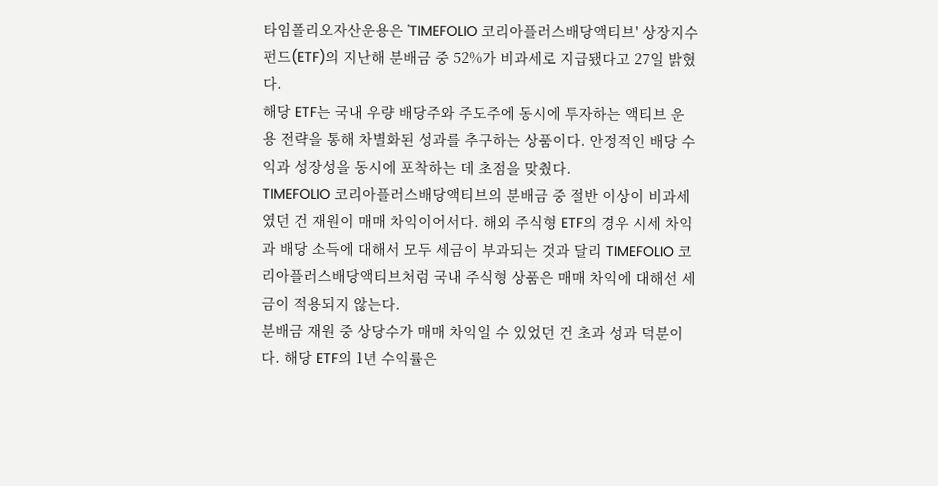타임폴리오자산운용은 'TIMEFOLIO 코리아플러스배당액티브' 상장지수펀드(ETF)의 지난해 분배금 중 52%가 비과세로 지급됐다고 27일 밝혔다.
해당 ETF는 국내 우량 배당주와 주도주에 동시에 투자하는 액티브 운용 전략을 통해 차별화된 성과를 추구하는 상품이다. 안정적인 배당 수익과 성장성을 동시에 포착하는 데 초점을 맞췄다.
TIMEFOLIO 코리아플러스배당액티브의 분배금 중 절반 이상이 비과세였던 건 재원이 매매 차익이어서다. 해외 주식형 ETF의 경우 시세 차익과 배당 소득에 대해서 모두 세금이 부과되는 것과 달리 TIMEFOLIO 코리아플러스배당액티브처럼 국내 주식형 상품은 매매 차익에 대해선 세금이 적용되지 않는다.
분배금 재원 중 상당수가 매매 차익일 수 있었던 건 초과 성과 덕분이다. 해당 ETF의 1년 수익률은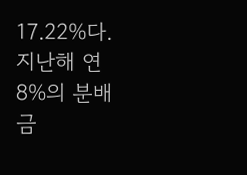17.22%다. 지난해 연 8%의 분배금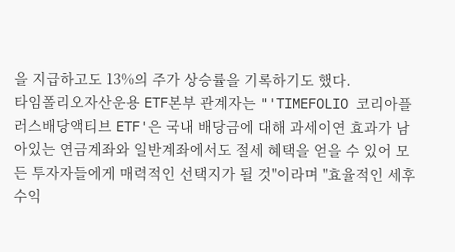을 지급하고도 13%의 주가 상승률을 기록하기도 했다.
타임폴리오자산운용 ETF본부 관계자는 "'TIMEFOLIO 코리아플러스배당액티브 ETF'은 국내 배당금에 대해 과세이연 효과가 남아있는 연금계좌와 일반계좌에서도 절세 혜택을 얻을 수 있어 모든 투자자들에게 매력적인 선택지가 될 것"이라며 "효율적인 세후 수익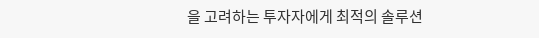을 고려하는 투자자에게 최적의 솔루션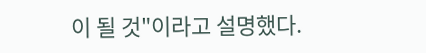이 될 것"이라고 설명했다.